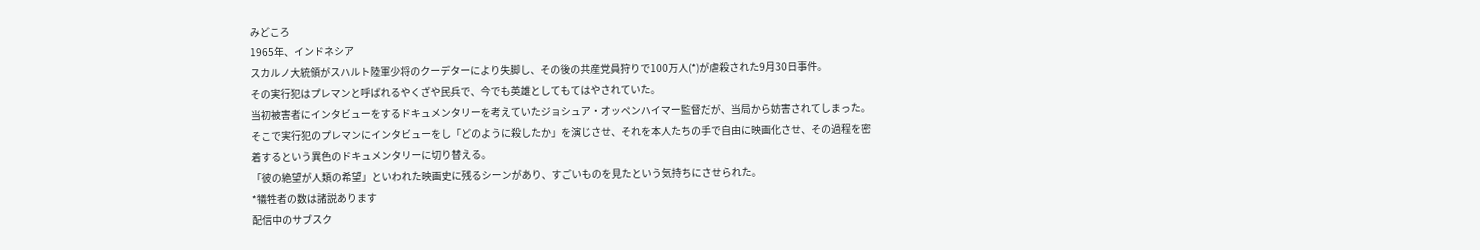みどころ
1965年、インドネシア
スカルノ大統領がスハルト陸軍少将のクーデターにより失脚し、その後の共産党員狩りで100万人(*)が虐殺された9月30日事件。
その実行犯はプレマンと呼ばれるやくざや民兵で、今でも英雄としてもてはやされていた。
当初被害者にインタビューをするドキュメンタリーを考えていたジョシュア・オッペンハイマー監督だが、当局から妨害されてしまった。
そこで実行犯のプレマンにインタビューをし「どのように殺したか」を演じさせ、それを本人たちの手で自由に映画化させ、その過程を密着するという異色のドキュメンタリーに切り替える。
「彼の絶望が人類の希望」といわれた映画史に残るシーンがあり、すごいものを見たという気持ちにさせられた。
*犠牲者の数は諸説あります
配信中のサブスク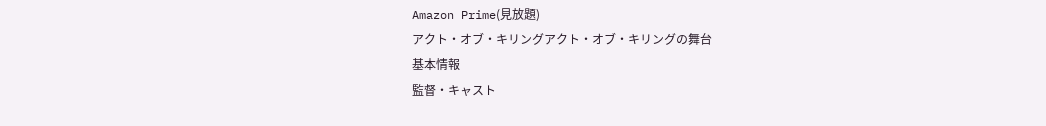Amazon Prime(見放題)
アクト・オブ・キリングアクト・オブ・キリングの舞台
基本情報
監督・キャスト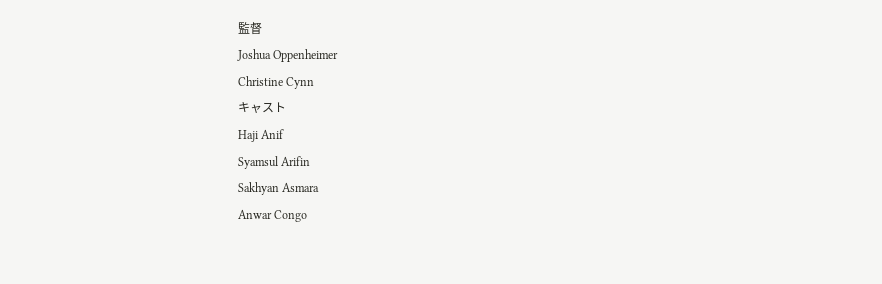監督
Joshua Oppenheimer
Christine Cynn
キャスト
Haji Anif
Syamsul Arifin
Sakhyan Asmara
Anwar Congo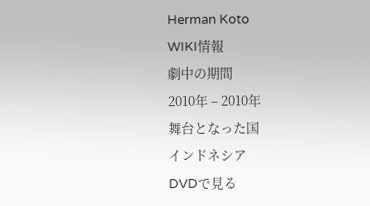Herman Koto
WIKI情報
劇中の期間
2010年 – 2010年
舞台となった国
インドネシア
DVDで見る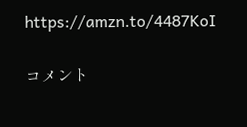https://amzn.to/4487KoI

コメント